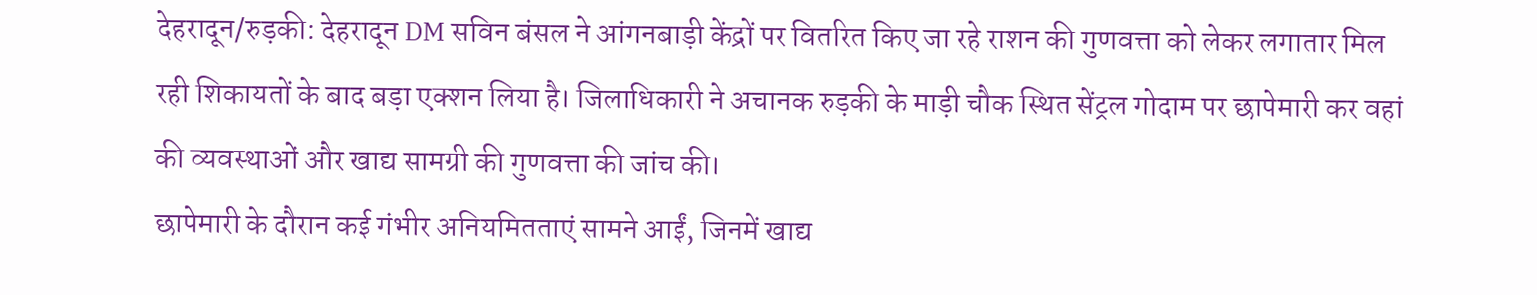देहरादून/रुड़की: देहरादून DM सविन बंसल ने आंगनबाड़ी केंद्रों पर वितरित किए जा रहे राशन की गुणवत्ता को लेकर लगातार मिल रही शिकायतों के बाद बड़ा एक्शन लिया है। जिलाधिकारी ने अचानक रुड़की के माड़ी चौक स्थित सेंट्रल गोदाम पर छापेमारी कर वहां की व्यवस्थाओं और खाद्य सामग्री की गुणवत्ता की जांच की।
छापेमारी के दौरान कई गंभीर अनियमितताएं सामने आईं, जिनमें खाद्य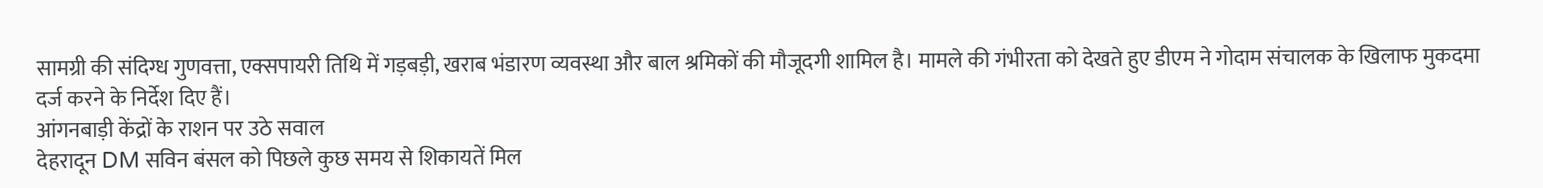सामग्री की संदिग्ध गुणवत्ता, एक्सपायरी तिथि में गड़बड़ी, खराब भंडारण व्यवस्था और बाल श्रमिकों की मौजूदगी शामिल है। मामले की गंभीरता को देखते हुए डीएम ने गोदाम संचालक के खिलाफ मुकदमा दर्ज करने के निर्देश दिए हैं।
आंगनबाड़ी केंद्रों के राशन पर उठे सवाल
देहरादून DM सविन बंसल को पिछले कुछ समय से शिकायतें मिल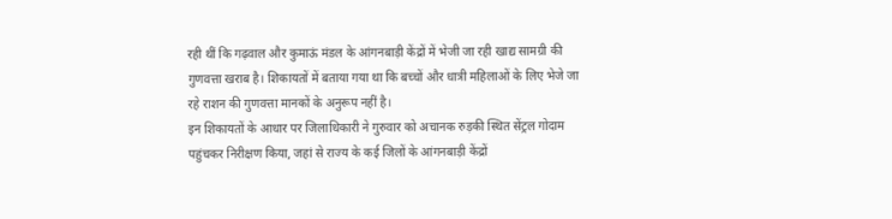रही थीं कि गढ़वाल और कुमाऊं मंडल के आंगनबाड़ी केंद्रों में भेजी जा रही खाद्य सामग्री की गुणवत्ता खराब है। शिकायतों में बताया गया था कि बच्चों और धात्री महिलाओं के लिए भेजे जा रहे राशन की गुणवत्ता मानकों के अनुरूप नहीं है।
इन शिकायतों के आधार पर जिलाधिकारी ने गुरुवार को अचानक रुड़की स्थित सेंट्रल गोदाम पहुंचकर निरीक्षण किया, जहां से राज्य के कई जिलों के आंगनबाड़ी केंद्रों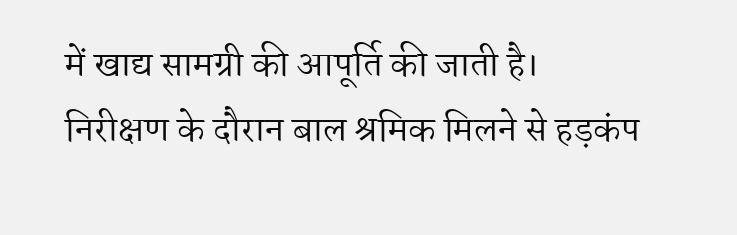में खाद्य सामग्री की आपूर्ति की जाती है।
निरीक्षण के दौरान बाल श्रमिक मिलने से हड़कंप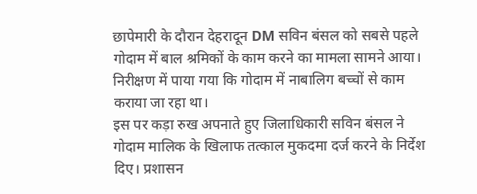छापेमारी के दौरान देहरादून DM सविन बंसल को सबसे पहले गोदाम में बाल श्रमिकों के काम करने का मामला सामने आया। निरीक्षण में पाया गया कि गोदाम में नाबालिग बच्चों से काम कराया जा रहा था।
इस पर कड़ा रुख अपनाते हुए जिलाधिकारी सविन बंसल ने गोदाम मालिक के खिलाफ तत्काल मुकदमा दर्ज करने के निर्देश दिए। प्रशासन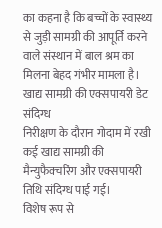का कहना है कि बच्चों के स्वास्थ्य से जुड़ी सामग्री की आपूर्ति करने वाले संस्थान में बाल श्रम का मिलना बेहद गंभीर मामला है।
खाद्य सामग्री की एक्सपायरी डेट संदिग्ध
निरीक्षण के दौरान गोदाम में रखी कई खाद्य सामग्री की मैन्युफैक्चरिंग और एक्सपायरी तिथि संदिग्ध पाई गई।
विशेष रूप से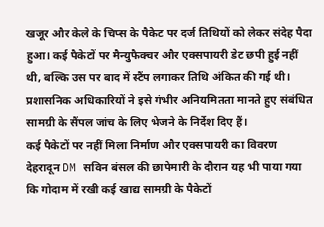खजूर और केले के चिप्स के पैकेट पर दर्ज तिथियों को लेकर संदेह पैदा हुआ। कई पैकेटों पर मैन्युफैक्चर और एक्सपायरी डेट छपी हुई नहीं थी, बल्कि उस पर बाद में स्टैंप लगाकर तिथि अंकित की गई थी।
प्रशासनिक अधिकारियों ने इसे गंभीर अनियमितता मानते हुए संबंधित सामग्री के सैंपल जांच के लिए भेजने के निर्देश दिए हैं।
कई पैकेटों पर नहीं मिला निर्माण और एक्सपायरी का विवरण
देहरादून DM सविन बंसल की छापेमारी के दौरान यह भी पाया गया कि गोदाम में रखी कई खाद्य सामग्री के पैकेटों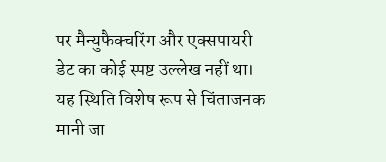पर मैन्युफैक्चरिंग और एक्सपायरी डेट का कोई स्पष्ट उल्लेख नहीं था।
यह स्थिति विशेष रूप से चिंताजनक मानी जा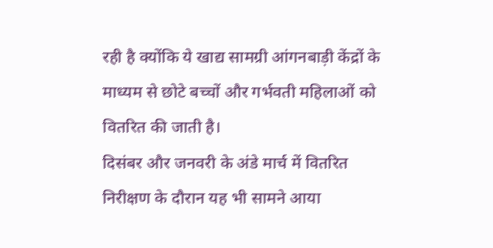रही है क्योंकि ये खाद्य सामग्री आंगनबाड़ी केंद्रों के माध्यम से छोटे बच्चों और गर्भवती महिलाओं को वितरित की जाती है।
दिसंबर और जनवरी के अंडे मार्च में वितरित
निरीक्षण के दौरान यह भी सामने आया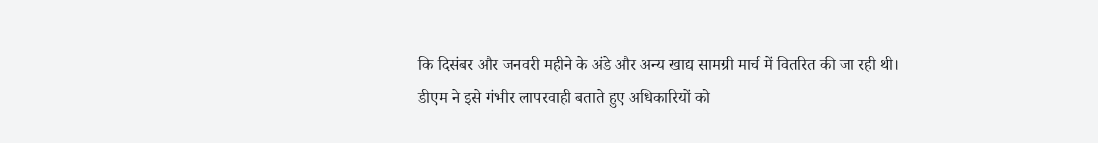कि दिसंबर और जनवरी महीने के अंडे और अन्य खाद्य सामग्री मार्च में वितरित की जा रही थी।
डीएम ने इसे गंभीर लापरवाही बताते हुए अधिकारियों को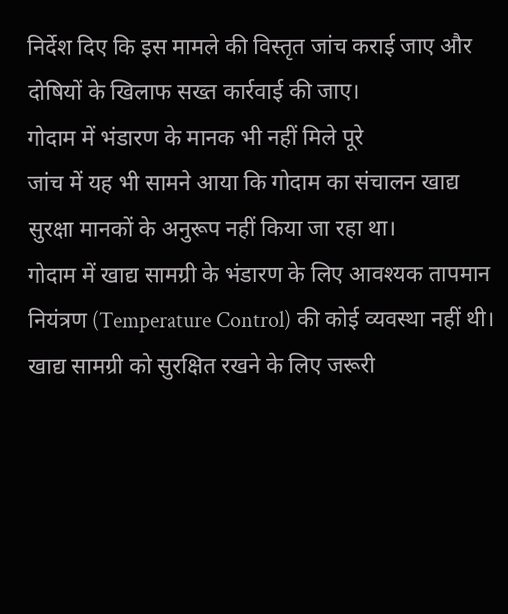निर्देश दिए कि इस मामले की विस्तृत जांच कराई जाए और दोषियों के खिलाफ सख्त कार्रवाई की जाए।
गोदाम में भंडारण के मानक भी नहीं मिले पूरे
जांच में यह भी सामने आया कि गोदाम का संचालन खाद्य सुरक्षा मानकों के अनुरूप नहीं किया जा रहा था।
गोदाम में खाद्य सामग्री के भंडारण के लिए आवश्यक तापमान नियंत्रण (Temperature Control) की कोई व्यवस्था नहीं थी।
खाद्य सामग्री को सुरक्षित रखने के लिए जरूरी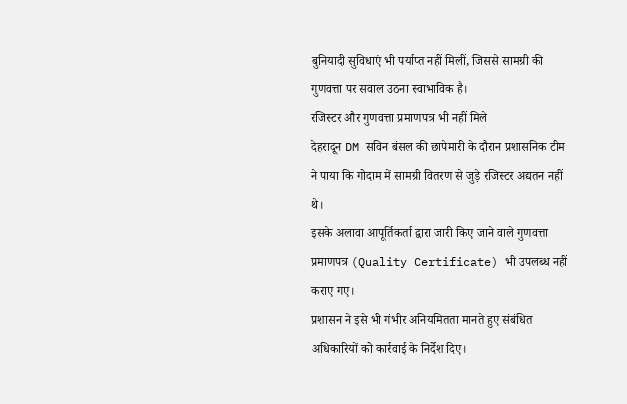बुनियादी सुविधाएं भी पर्याप्त नहीं मिलीं, जिससे सामग्री की गुणवत्ता पर सवाल उठना स्वाभाविक है।
रजिस्टर और गुणवत्ता प्रमाणपत्र भी नहीं मिले
देहरादून DM सविन बंसल की छापेमारी के दौरान प्रशासनिक टीम ने पाया कि गोदाम में सामग्री वितरण से जुड़े रजिस्टर अद्यतन नहीं थे।
इसके अलावा आपूर्तिकर्ता द्वारा जारी किए जाने वाले गुणवत्ता प्रमाणपत्र (Quality Certificate) भी उपलब्ध नहीं कराए गए।
प्रशासन ने इसे भी गंभीर अनियमितता मानते हुए संबंधित अधिकारियों को कार्रवाई के निर्देश दिए।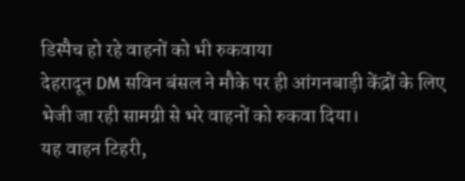डिस्पैच हो रहे वाहनों को भी रुकवाया
देहरादून DM सविन बंसल ने मौके पर ही आंगनबाड़ी केंद्रों के लिए भेजी जा रही सामग्री से भरे वाहनों को रुकवा दिया।
यह वाहन टिहरी,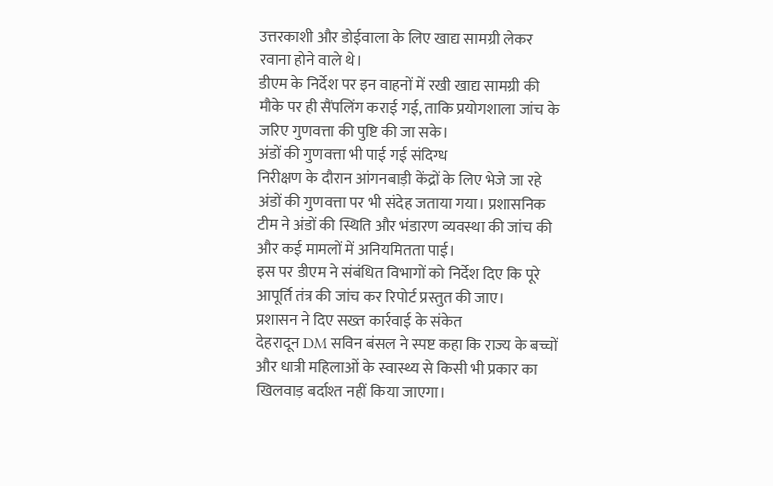उत्तरकाशी और डोईवाला के लिए खाद्य सामग्री लेकर रवाना होने वाले थे।
डीएम के निर्देश पर इन वाहनों में रखी खाद्य सामग्री की मौके पर ही सैंपलिंग कराई गई, ताकि प्रयोगशाला जांच के जरिए गुणवत्ता की पुष्टि की जा सके।
अंडों की गुणवत्ता भी पाई गई संदिग्ध
निरीक्षण के दौरान आंगनबाड़ी केंद्रों के लिए भेजे जा रहे अंडों की गुणवत्ता पर भी संदेह जताया गया। प्रशासनिक टीम ने अंडों की स्थिति और भंडारण व्यवस्था की जांच की और कई मामलों में अनियमितता पाई।
इस पर डीएम ने संबंधित विभागों को निर्देश दिए कि पूरे आपूर्ति तंत्र की जांच कर रिपोर्ट प्रस्तुत की जाए।
प्रशासन ने दिए सख्त कार्रवाई के संकेत
देहरादून DM सविन बंसल ने स्पष्ट कहा कि राज्य के बच्चों और धात्री महिलाओं के स्वास्थ्य से किसी भी प्रकार का खिलवाड़ बर्दाश्त नहीं किया जाएगा।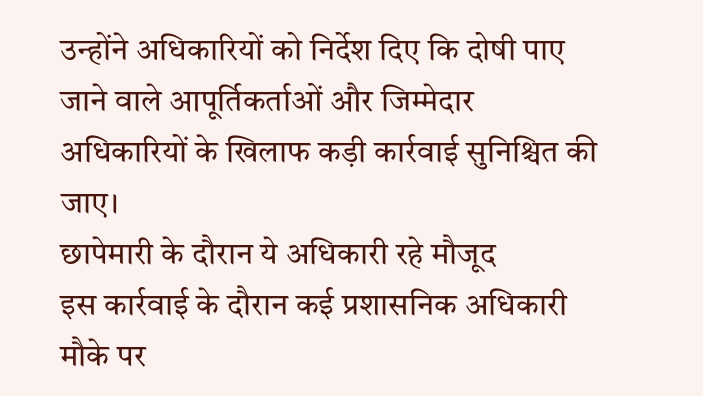उन्होंने अधिकारियों को निर्देश दिए कि दोषी पाए जाने वाले आपूर्तिकर्ताओं और जिम्मेदार अधिकारियों के खिलाफ कड़ी कार्रवाई सुनिश्चित की जाए।
छापेमारी के दौरान ये अधिकारी रहे मौजूद
इस कार्रवाई के दौरान कई प्रशासनिक अधिकारी मौके पर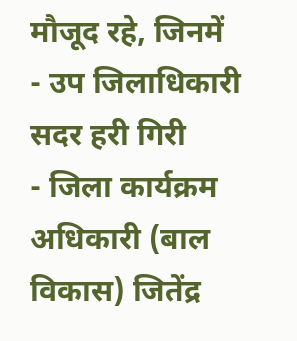मौजूद रहे, जिनमें
- उप जिलाधिकारी सदर हरी गिरी
- जिला कार्यक्रम अधिकारी (बाल विकास) जितेंद्र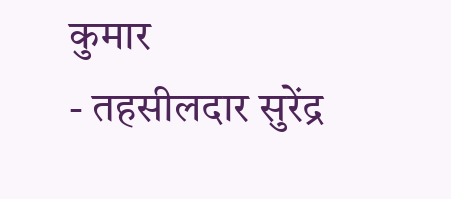कुमार
- तहसीलदार सुरेंद्र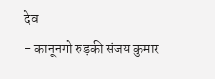देव
- कानूनगो रुड़की संजय कुमार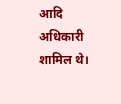आदि अधिकारी शामिल थे।